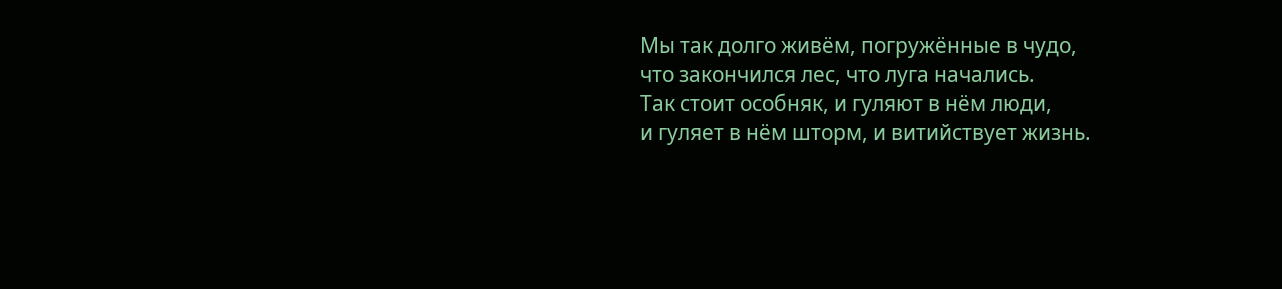Мы так долго живём, погружённые в чудо,
что закончился лес, что луга начались.
Так стоит особняк, и гуляют в нём люди,
и гуляет в нём шторм, и витийствует жизнь.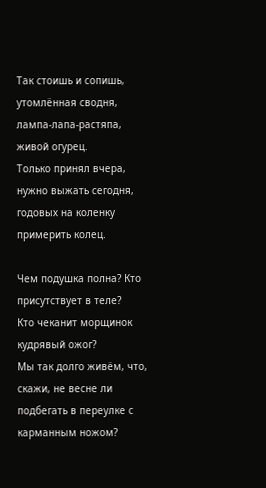Так стоишь и сопишь, утомлённая сводня,
лампа-лапа-растяпа, живой огурец.
Только принял вчера, нужно выжать сегодня,
годовых на коленку примерить колец.

Чем подушка полна? Кто присутствует в теле?
Кто чеканит морщинок кудрявый ожог?
Мы так долго живём, что, скажи, не весне ли
подбегать в переулке с карманным ножом?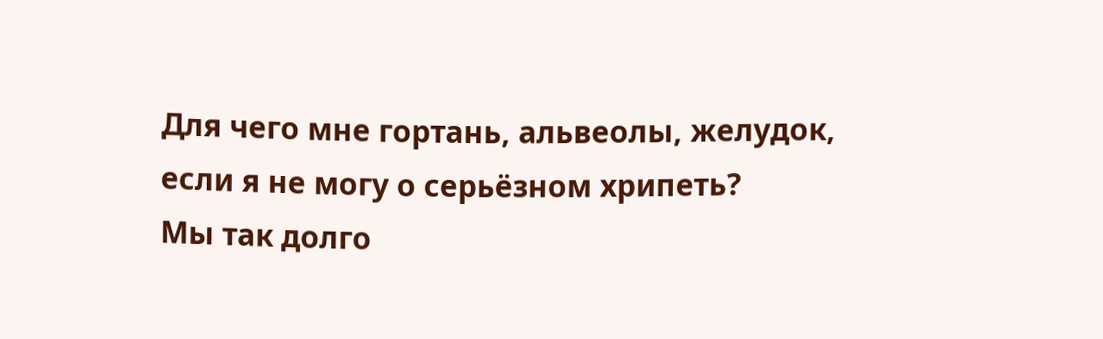Для чего мне гортань, альвеолы, желудок,
если я не могу о серьёзном хрипеть?
Мы так долго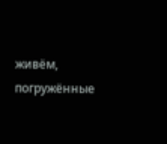живём, погружённые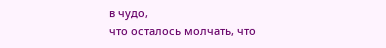в чудо,
что осталось молчать, что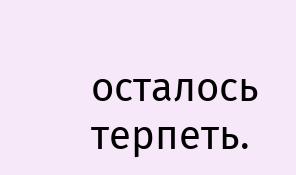осталось терпеть.